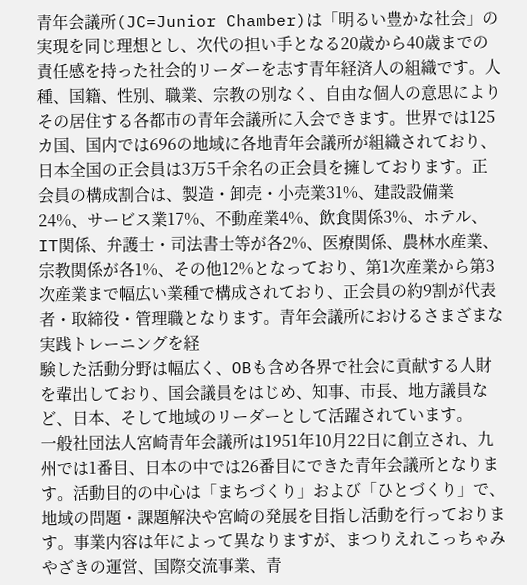青年会議所(JC=Junior Chamber)は「明るい豊かな社会」の実現を同じ理想とし、次代の担い手となる20歳から40歳までの責任感を持った社会的リーダーを志す青年経済人の組織です。人種、国籍、性別、職業、宗教の別なく、自由な個人の意思によりその居住する各都市の青年会議所に入会できます。世界では125カ国、国内では696の地域に各地青年会議所が組織されており、日本全国の正会員は3万5千余名の正会員を擁しております。正会員の構成割合は、製造・卸売・小売業31%、建設設備業24%、サービス業17%、不動産業4%、飲食関係3%、ホテル、IT関係、弁護士・司法書士等が各2%、医療関係、農林水産業、宗教関係が各1%、その他12%となっており、第1次産業から第3次産業まで幅広い業種で構成されており、正会員の約9割が代表者・取締役・管理職となります。青年会議所におけるさまざまな実践トレーニングを経
験した活動分野は幅広く、OBも含め各界で社会に貢献する人財を輩出しており、国会議員をはじめ、知事、市長、地方議員など、日本、そして地域のリーダーとして活躍されています。
一般社団法人宮崎青年会議所は1951年10月22日に創立され、九州では1番目、日本の中では26番目にできた青年会議所となります。活動目的の中心は「まちづくり」および「ひとづくり」で、地域の問題・課題解決や宮崎の発展を目指し活動を行っております。事業内容は年によって異なりますが、まつりえれこっちゃみやざきの運営、国際交流事業、青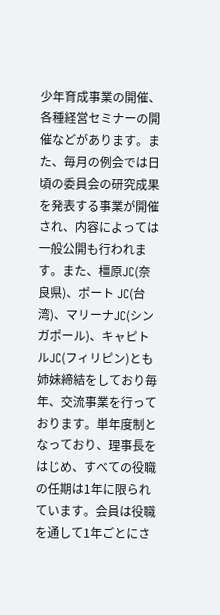少年育成事業の開催、各種経営セミナーの開催などがあります。また、毎月の例会では日頃の委員会の研究成果を発表する事業が開催され、内容によっては一般公開も行われます。また、橿原JC(奈良県)、ポート JC(台湾)、マリーナJC(シンガポール)、キャピトルJC(フィリピン)とも姉妹締結をしており毎年、交流事業を行っております。単年度制となっており、理事長をはじめ、すべての役職の任期は1年に限られています。会員は役職を通して1年ごとにさ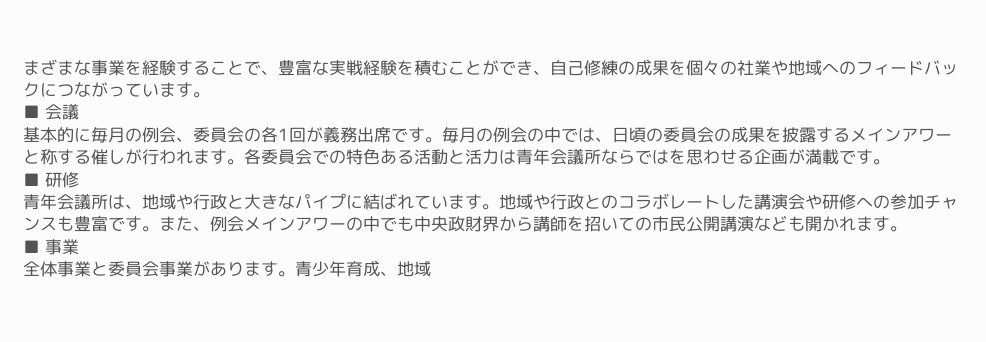まざまな事業を経験することで、豊富な実戦経験を積むことができ、自己修練の成果を個々の社業や地域へのフィードバックにつながっています。
■ 会議
基本的に毎月の例会、委員会の各1回が義務出席です。毎月の例会の中では、日頃の委員会の成果を披露するメインアワーと称する催しが行われます。各委員会での特色ある活動と活力は青年会議所ならではを思わせる企画が満載です。
■ 研修
青年会議所は、地域や行政と大きなパイプに結ばれています。地域や行政とのコラボレートした講演会や研修への参加チャンスも豊富です。また、例会メインアワーの中でも中央政財界から講師を招いての市民公開講演なども開かれます。
■ 事業
全体事業と委員会事業があります。青少年育成、地域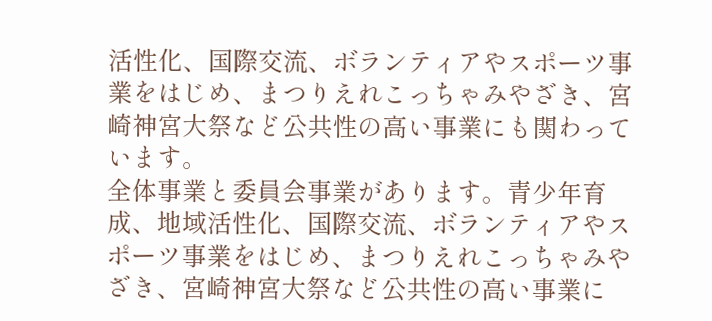活性化、国際交流、ボランティアやスポーツ事業をはじめ、まつりえれこっちゃみやざき、宮崎神宮大祭など公共性の高い事業にも関わっています。
全体事業と委員会事業があります。青少年育成、地域活性化、国際交流、ボランティアやスポーツ事業をはじめ、まつりえれこっちゃみやざき、宮崎神宮大祭など公共性の高い事業に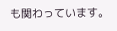も関わっています。